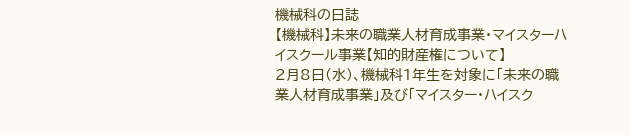機械科の日誌
【機械科】未来の職業人材育成事業・マイスターハイスクール事業【知的財産権について】
2月8日(水)、機械科1年生を対象に「未来の職業人材育成事業」及び「マイスター・ハイスク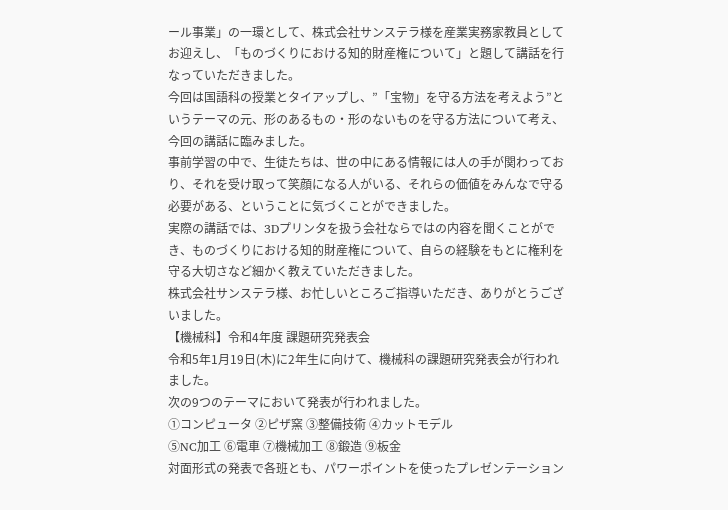ール事業」の一環として、株式会社サンステラ様を産業実務家教員としてお迎えし、「ものづくりにおける知的財産権について」と題して講話を行なっていただきました。
今回は国語科の授業とタイアップし、”「宝物」を守る方法を考えよう”というテーマの元、形のあるもの・形のないものを守る方法について考え、今回の講話に臨みました。
事前学習の中で、生徒たちは、世の中にある情報には人の手が関わっており、それを受け取って笑顔になる人がいる、それらの価値をみんなで守る必要がある、ということに気づくことができました。
実際の講話では、3Dプリンタを扱う会社ならではの内容を聞くことができ、ものづくりにおける知的財産権について、自らの経験をもとに権利を守る大切さなど細かく教えていただきました。
株式会社サンステラ様、お忙しいところご指導いただき、ありがとうございました。
【機械科】令和4年度 課題研究発表会
令和5年1月19日(木)に2年生に向けて、機械科の課題研究発表会が行われました。
次の9つのテーマにおいて発表が行われました。
①コンピュータ ②ピザ窯 ③整備技術 ④カットモデル
⑤NC加工 ⑥電車 ⑦機械加工 ⑧鍛造 ⑨板金
対面形式の発表で各班とも、パワーポイントを使ったプレゼンテーション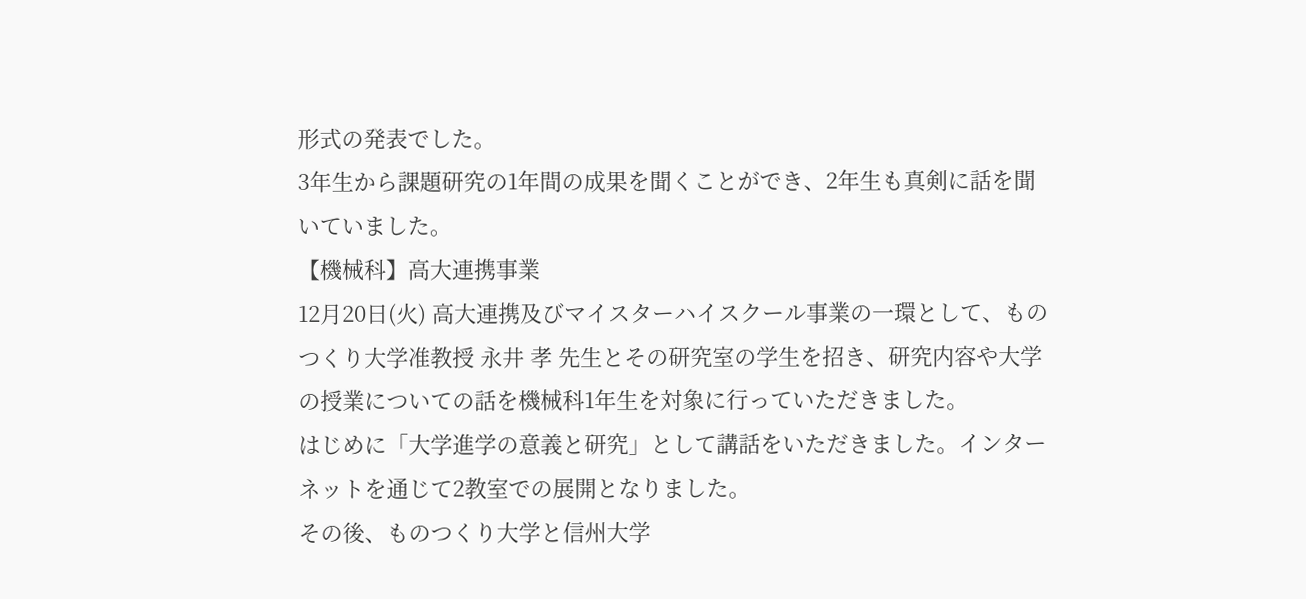形式の発表でした。
3年生から課題研究の1年間の成果を聞くことができ、2年生も真剣に話を聞いていました。
【機械科】高大連携事業
12月20日(火) 高大連携及びマイスターハイスクール事業の一環として、ものつくり大学准教授 永井 孝 先生とその研究室の学生を招き、研究内容や大学の授業についての話を機械科1年生を対象に行っていただきました。
はじめに「大学進学の意義と研究」として講話をいただきました。インターネットを通じて2教室での展開となりました。
その後、ものつくり大学と信州大学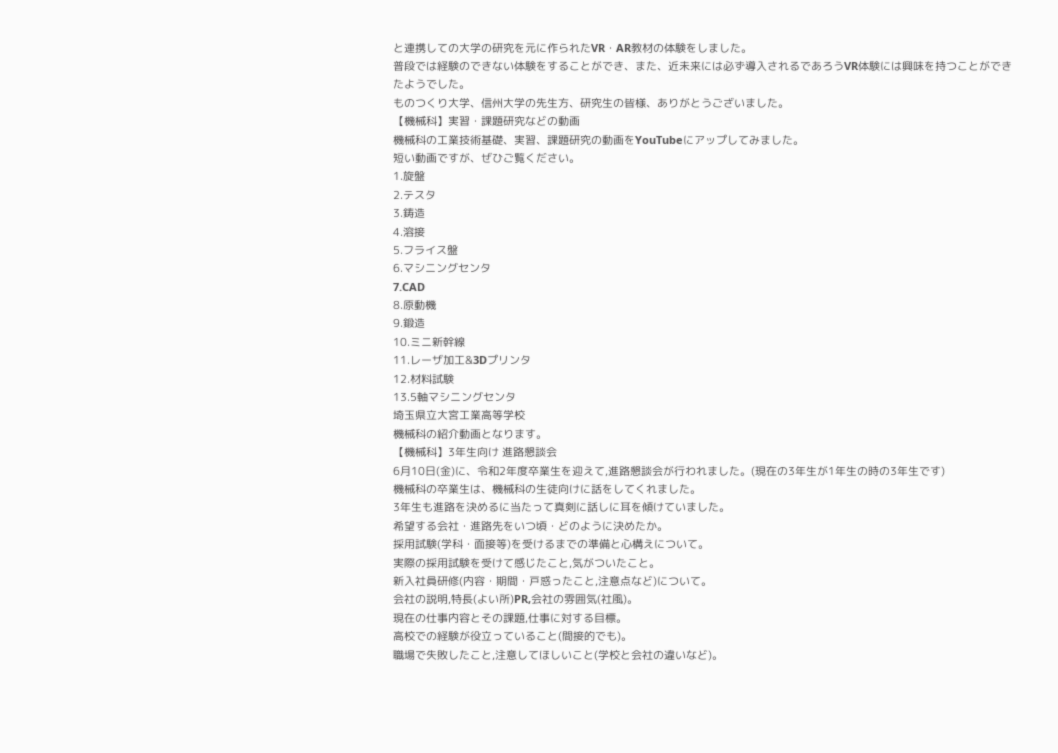と連携しての大学の研究を元に作られたVR・AR教材の体験をしました。
普段では経験のできない体験をすることができ、また、近未来には必ず導入されるであろうVR体験には興味を持つことができたようでした。
ものつくり大学、信州大学の先生方、研究生の皆様、ありがとうございました。
【機械科】実習・課題研究などの動画
機械科の工業技術基礎、実習、課題研究の動画をYouTubeにアップしてみました。
短い動画ですが、ぜひご覧ください。
1.旋盤
2.テスタ
3.鋳造
4.溶接
5.フライス盤
6.マシニングセンタ
7.CAD
8.原動機
9.鍛造
10.ミニ新幹線
11.レーザ加工&3Dプリンタ
12.材料試験
13.5軸マシニングセンタ
埼玉県立大宮工業高等学校
機械科の紹介動画となります。
【機械科】3年生向け 進路懇談会
6月10日(金)に、令和2年度卒業生を迎えて,進路懇談会が行われました。(現在の3年生が1年生の時の3年生です)
機械科の卒業生は、機械科の生徒向けに話をしてくれました。
3年生も進路を決めるに当たって真剣に話しに耳を傾けていました。
希望する会社・進路先をいつ頃・どのように決めたか。
採用試験(学科・面接等)を受けるまでの準備と心構えについて。
実際の採用試験を受けて感じたこと,気がついたこと。
新入社員研修(内容・期間・戸惑ったこと,注意点など)について。
会社の説明,特長(よい所)PR,会社の雰囲気(社風)。
現在の仕事内容とその課題,仕事に対する目標。
高校での経験が役立っていること(間接的でも)。
職場で失敗したこと,注意してほしいこと(学校と会社の違いなど)。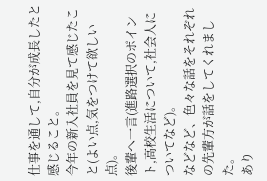仕事を通して,自分が成長したと感じること。
今年の新入社員を見て感じたこと(よい点,気をつけて欲しい点)。
後輩へ一言(進路選択のポイント,高校生活について,社会人についてなど)。
などなど、色々な話をそれぞれの先輩方が話をしてくれました。
あり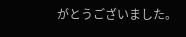がとうございました。